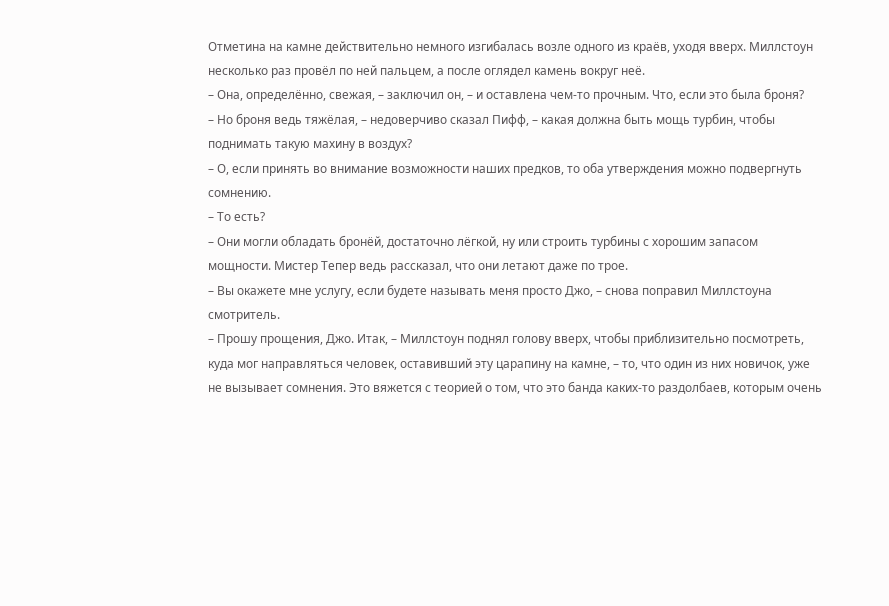Отметина на камне действительно немного изгибалась возле одного из краёв, уходя вверх. Миллстоун несколько раз провёл по ней пальцем, а после оглядел камень вокруг неё.
– Она, определённо, свежая, – заключил он, – и оставлена чем-то прочным. Что, если это была броня?
– Но броня ведь тяжёлая, – недоверчиво сказал Пифф, – какая должна быть мощь турбин, чтобы поднимать такую махину в воздух?
– О, если принять во внимание возможности наших предков, то оба утверждения можно подвергнуть сомнению.
– То есть?
– Они могли обладать бронёй, достаточно лёгкой, ну или строить турбины с хорошим запасом мощности. Мистер Тепер ведь рассказал, что они летают даже по трое.
– Вы окажете мне услугу, если будете называть меня просто Джо, – снова поправил Миллстоуна смотритель.
– Прошу прощения, Джо. Итак, – Миллстоун поднял голову вверх, чтобы приблизительно посмотреть, куда мог направляться человек, оставивший эту царапину на камне, – то, что один из них новичок, уже не вызывает сомнения. Это вяжется с теорией о том, что это банда каких-то раздолбаев, которым очень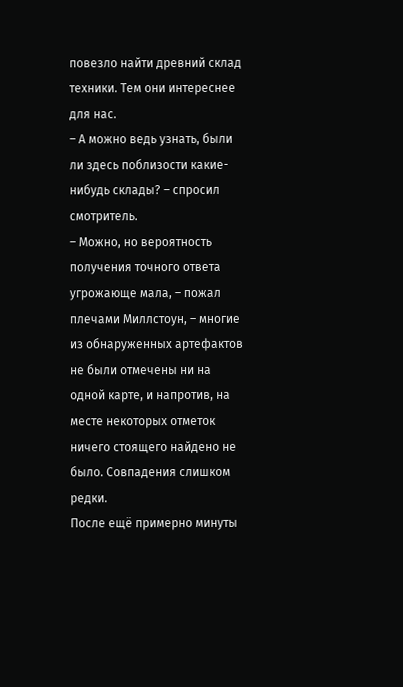повезло найти древний склад техники. Тем они интереснее для нас.
– А можно ведь узнать, были ли здесь поблизости какие-нибудь склады? – спросил смотритель.
– Можно, но вероятность получения точного ответа угрожающе мала, – пожал плечами Миллстоун, – многие из обнаруженных артефактов не были отмечены ни на одной карте, и напротив, на месте некоторых отметок ничего стоящего найдено не было. Совпадения слишком редки.
После ещё примерно минуты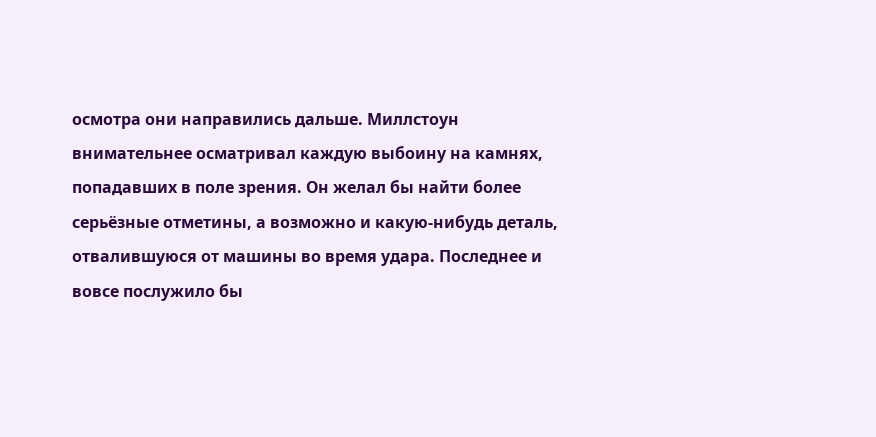осмотра они направились дальше. Миллстоун внимательнее осматривал каждую выбоину на камнях, попадавших в поле зрения. Он желал бы найти более серьёзные отметины, а возможно и какую-нибудь деталь, отвалившуюся от машины во время удара. Последнее и вовсе послужило бы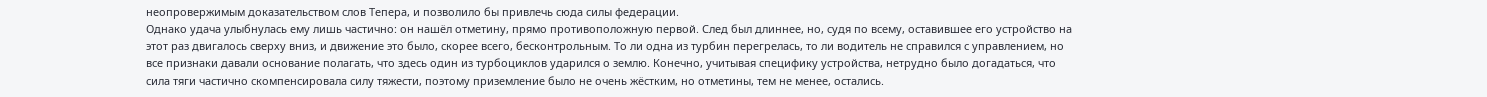неопровержимым доказательством слов Тепера, и позволило бы привлечь сюда силы федерации.
Однако удача улыбнулась ему лишь частично: он нашёл отметину, прямо противоположную первой. След был длиннее, но, судя по всему, оставившее его устройство на этот раз двигалось сверху вниз, и движение это было, скорее всего, бесконтрольным. То ли одна из турбин перегрелась, то ли водитель не справился с управлением, но все признаки давали основание полагать, что здесь один из турбоциклов ударился о землю. Конечно, учитывая специфику устройства, нетрудно было догадаться, что сила тяги частично скомпенсировала силу тяжести, поэтому приземление было не очень жёстким, но отметины, тем не менее, остались.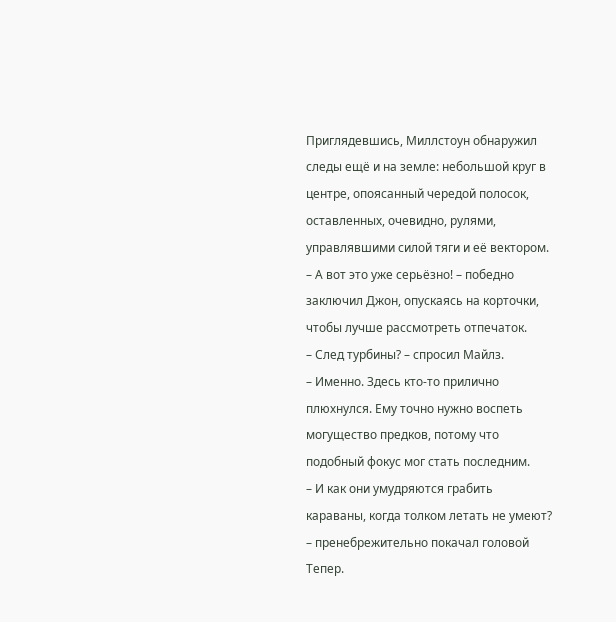Приглядевшись, Миллстоун обнаружил следы ещё и на земле: небольшой круг в центре, опоясанный чередой полосок, оставленных, очевидно, рулями, управлявшими силой тяги и её вектором.
– А вот это уже серьёзно! – победно заключил Джон, опускаясь на корточки, чтобы лучше рассмотреть отпечаток.
– След турбины? – спросил Майлз.
– Именно. Здесь кто-то прилично плюхнулся. Ему точно нужно воспеть могущество предков, потому что подобный фокус мог стать последним.
– И как они умудряются грабить караваны, когда толком летать не умеют? – пренебрежительно покачал головой Тепер.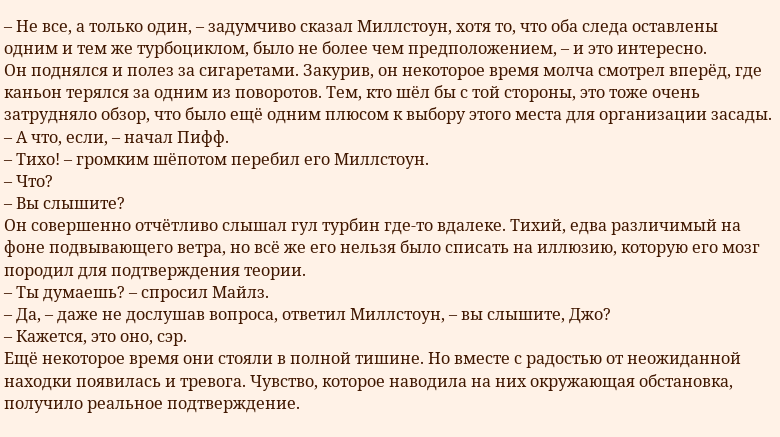– Не все, а только один, – задумчиво сказал Миллстоун, хотя то, что оба следа оставлены одним и тем же турбоциклом, было не более чем предположением, – и это интересно.
Он поднялся и полез за сигаретами. Закурив, он некоторое время молча смотрел вперёд, где каньон терялся за одним из поворотов. Тем, кто шёл бы с той стороны, это тоже очень затрудняло обзор, что было ещё одним плюсом к выбору этого места для организации засады.
– А что, если, – начал Пифф.
– Тихо! – громким шёпотом перебил его Миллстоун.
– Что?
– Вы слышите?
Он совершенно отчётливо слышал гул турбин где-то вдалеке. Тихий, едва различимый на фоне подвывающего ветра, но всё же его нельзя было списать на иллюзию, которую его мозг породил для подтверждения теории.
– Ты думаешь? – спросил Майлз.
– Да, – даже не дослушав вопроса, ответил Миллстоун, – вы слышите, Джо?
– Кажется, это оно, сэр.
Ещё некоторое время они стояли в полной тишине. Но вместе с радостью от неожиданной находки появилась и тревога. Чувство, которое наводила на них окружающая обстановка, получило реальное подтверждение.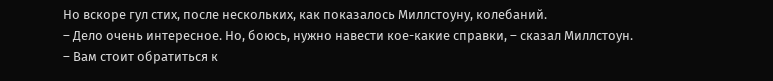Но вскоре гул стих, после нескольких, как показалось Миллстоуну, колебаний.
– Дело очень интересное. Но, боюсь, нужно навести кое-какие справки, – сказал Миллстоун.
– Вам стоит обратиться к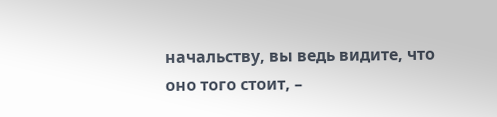начальству, вы ведь видите, что оно того стоит, –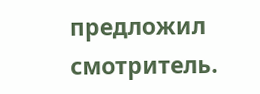предложил смотритель.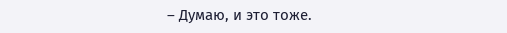– Думаю, и это тоже.